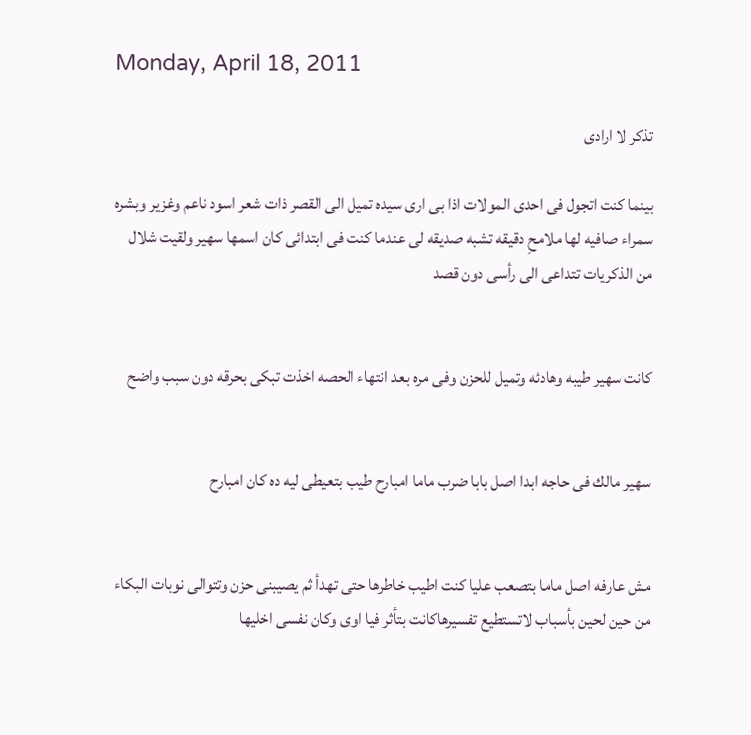Monday, April 18, 2011

تذكر لا ارادى

بينما كنت اتجول فى احدى المولات اذا بى ارى سيده تميل الى القصر ذات شعر اسود ناعم وغزير وبشره سمراء صافيه لها ملامحِ دقيقه تشبه صديقه لى عندما كنت فى ابتدائى كان اسمها سهير ولقيت شلال من الذكريات تتداعى الى رأسى دون قصد


كانت سهير طيبه وهادئه وتميل للحزن وفى مره بعد انتهاء الحصه اخذت تبكى بحرقه دون سبب واضح


سهير مالك فى حاجه ابدا اصل بابا ضرب ماما امبارح طيب بتعيطى ليه ده كان امبارح


مش عارفه اصل ماما بتصعب عليا كنت اطيب خاطرها حتى تهدأ ثم يصيبنى حزن وتتوالى نوبات البكاء من حين لحين بأسباب لاتستطيع تفسيرهاكانت بتأثر فيا اوى وكان نفسى اخليها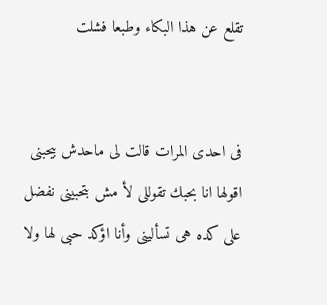تقلع عن هذا البكاء وطبعا فشلت


فى احدى المرات قالت لى ماحدش بيحبنى اقولها انا بحبك تقوللى لأ مش بتحبينى نفضل على كده هى تسألينى وأنا اؤكد حبى لها ولا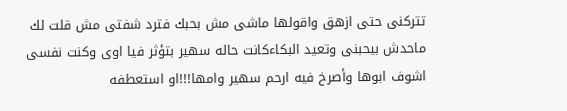تتركنى حتى ازهق واقولها ماشى مش بحبك فترد شفتى مش قلت لك ماحدش بيحبنى وتعيد البكاءكانت حاله سهير بتؤثر فيا اوى وكنت نفسى اشوف ابوها وأصرخ فيه ارحم سهير وامها!!!او استعطفه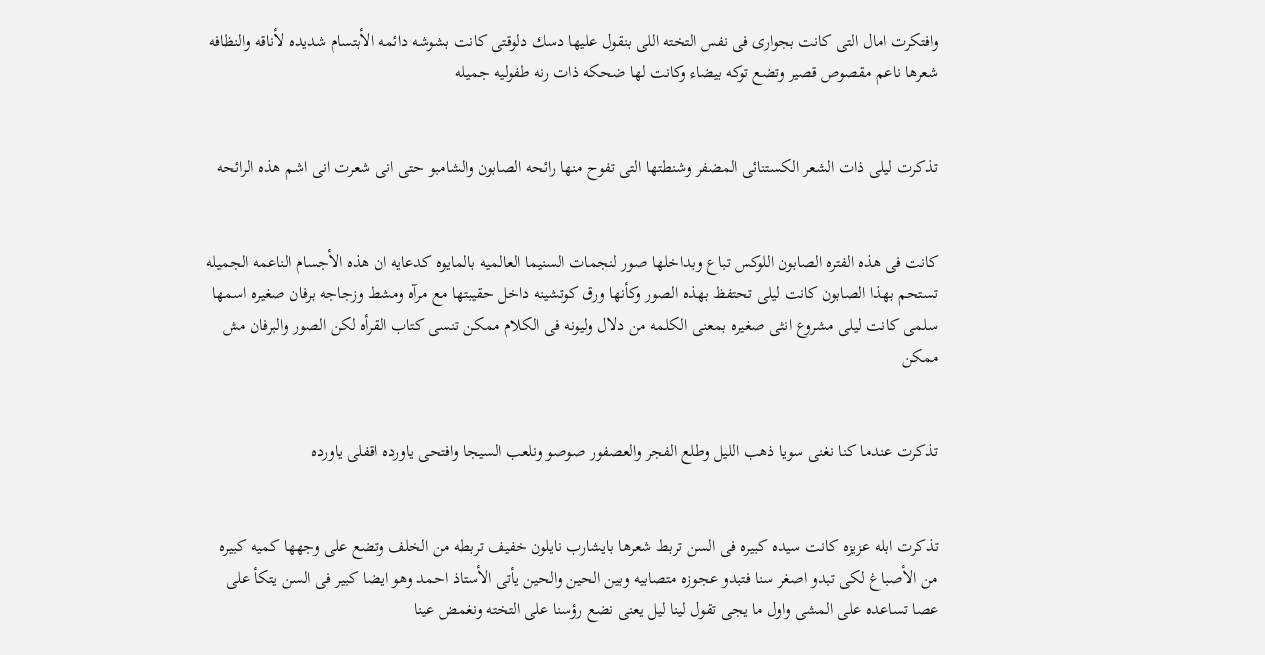وافتكرت امال التى كانت بجوارى فى نفس التخته اللى بنقول عليها دسك دلوقتى كانت بشوشه دائمه الأبتسام شديده لأناقه والنظافه شعرها ناعم مقصوص قصير وتضع توكه بيضاء وكانت لها ضحكه ذات رنه طفوليه جميله


تذكرت ليلى ذات الشعر الكستنائى المضفر وشنطتها التى تفوح منها رائحه الصابون والشامبو حتى انى شعرت انى اشم هذه الرائحه


كانت فى هذه الفتره الصابون اللوكس تباع وبداخلها صور لنجمات السنيما العالميه بالمايوه كدعايه ان هذه الأجسام الناعمه الجميله تستحم بهذا الصابون كانت ليلى تحتفظ بهذه الصور وكأنها ورق كوتشينه داخل حقيبتها مع مرآه ومشط وزجاجه برفان صغيره اسمها سلمى كانت ليلى مشروع انثى صغيره بمعنى الكلمه من دلال وليونه فى الكلام ممكن تنسى كتاب القرأه لكن الصور والبرفان مش ممكن


تذكرت عندما كنا نغنى سويا ذهب الليل وطلع الفجر والعصفور صوصو ونلعب السيجا وافتحى ياورده اقفلى ياورده


تذكرت ابله عزيزه كانت سيده كبيره فى السن تربط شعرها بايشارب نايلون خفيف تربطه من الخلف وتضع على وجهها كميه كبيره من الأصباغ لكى تبدو اصغر سنا فتبدو عجوزه متصابيه وبين الحين والحين يأتى الأستاذ احمد وهو ايضا كبير فى السن يتكأ على عصا تساعده على المشى واول ما يجى تقول لينا ليل يعنى نضع رؤسنا على التخته ونغمض عينا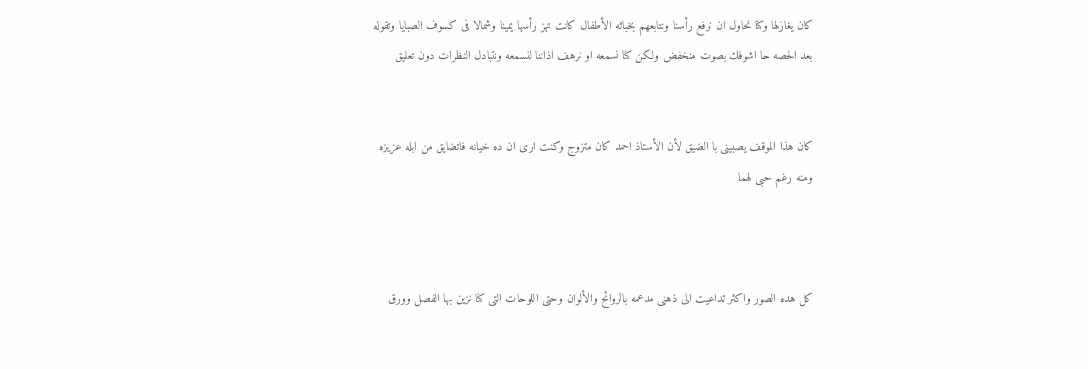كان يغازلها وكنا نحاول ان نرفع رأسنا ونتابعهم بخباثه الأطفال كانت تهز رأسها يمينا وشمالا فى كسوف الصبايا وتقوله بعد الحصه حا اشوفك بصوت منخفض ولكن كنا نسمعه او نرهف اذاننا لنسمعه ونتبادل النظرات دون تعليق


كان هذا الموقف يصبينى با الضيق لأن الأستاذ احمد كان متزوج وكنت ارى ان ده خيانه فاتضايق من ابله عزيزه ومنه رغم حبى لهما



كل هده الصور واكثر تداعيت الى ذهنى مدعمه بالروائح والألوان وحتى اللوحات التى كنا نزين بها الفصل وورق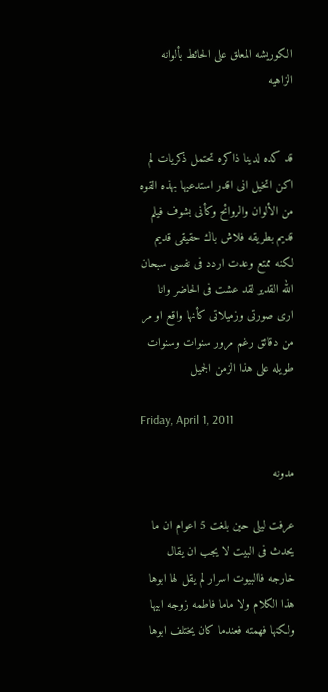الكوريشه المعلق على الحائط بألوانه الزاهيه


قد كده لدينا ذاكره تحتمل ذكريات لم اكن اتخيل انى اقدر استدعيها بهذه القوه من الألوان والروائح وكأنى بشوف فيلم قديم بطريقه فلاش باك حقيقى قديم لكنه ممتع وعدت اردد فى نفسى سبحان الله القدير لقد عشت فى الحاضر وانا ارى صورتى وزميلاتى كأنها واقع او مر من دقائق رغم مرور سنوات وسنوات طويله على هذا الزمن الجميل

Friday, April 1, 2011

مدونه

عرفت ليلى حين بلغت 5 اعوام ان ما يحدث فى البيت لا يجب ان يقال خارجه فاالبيوت اسرار لم يقل لها ابوها هذا الكلام ولا ماما فاطمه زوجه ابيها ولكنها فهمته فعندما كان يختلف ابوها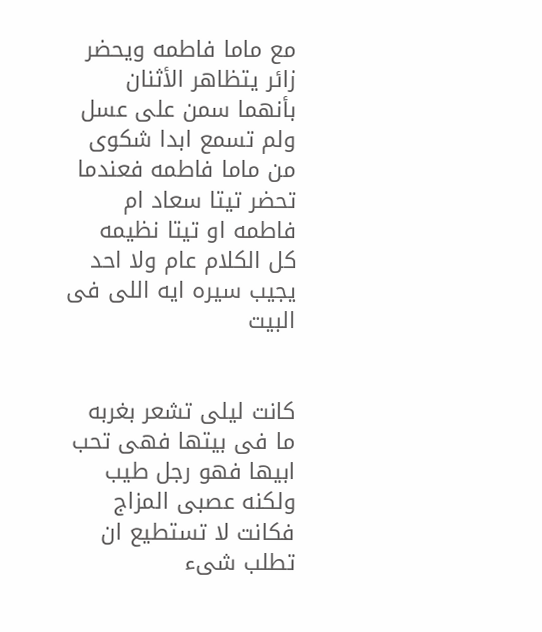مع ماما فاطمه ويحضر زائر يتظاهر الأثنان بأنهما سمن على عسل ولم تسمع ابدا شكوى من ماما فاطمه فعندما تحضر تيتا سعاد ام فاطمه او تيتا نظيمه كل الكلام عام ولا احد يجيب سيره ايه اللى فى البيت


كانت ليلى تشعر بغربه ما فى بيتها فهى تحب ابيها فهو رجل طيب ولكنه عصبى المزاج فكانت لا تستطيع ان تطلب شىء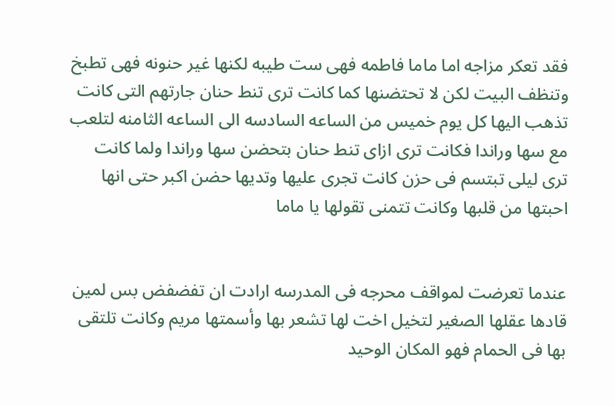فقد تعكر مزاجه اما ماما فاطمه فهى ست طيبه لكنها غير حنونه فهى تطبخ وتنظف البيت لكن لا تحتضنها كما كانت ترى تنط حنان جارتهم التى كانت تذهب اليها كل يوم خميس من الساعه السادسه الى الساعه الثامنه لتلعب مع سها وراندا فكانت ترى ازاى تنط حنان بتحضن سها وراندا ولما كانت ترى ليلى تبتسم فى حزن كانت تجرى عليها وتديها حضن اكبر حتى انها احبتها من قلبها وكانت تتمنى تقولها يا ماما


عندما تعرضت لمواقف محرجه فى المدرسه ارادت ان تفضفض بس لمين قادها عقلها الصغير لتخيل اخت لها تشعر بها وأسمتها مريم وكانت تلتقى بها فى الحمام فهو المكان الوحيد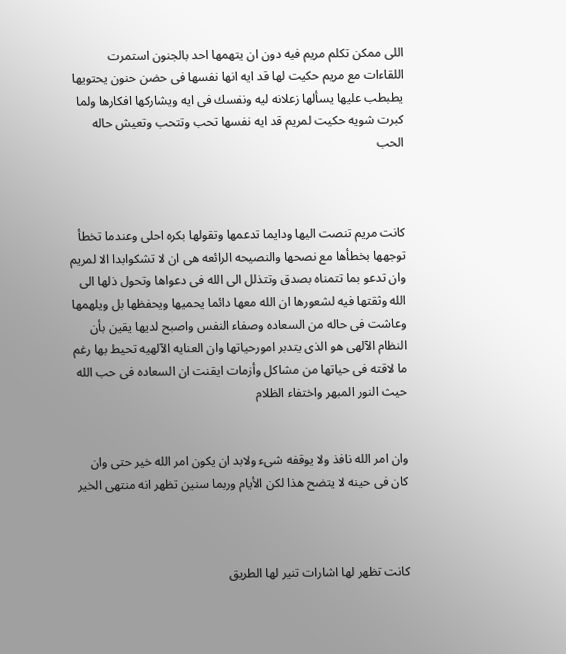اللى ممكن تكلم مريم فيه دون ان يتهمها احد بالجنون استمرت اللقاءات مع مريم حكيت لها قد ايه انها نفسها فى حضن حنون يحتويها يطبطب عليها يسألها زعلانه ليه ونفسك فى ايه ويشاركها افكارها ولما كبرت شويه حكيت لمريم قد ايه نفسها تحب وتتحب وتعيش حاله الحب



كانت مريم تنصت اليها ودايما تدعمها وتقولها بكره احلى وعندما تخطأ توجهها بخطأها مع نصحها والنصيحه الرائعه هى ان لا تشكوابدا الا لمريم وان تدعو بما تتمناه بصدق وتتذلل الى الله فى دعواها وتحول ذلها الى الله وثقتها فيه لشعورها ان الله معها دائما يحميها ويحفظها بل ويلهمها وعاشت فى حاله من السعاده وصفاء النفس واصبح لديها يقين بأن النظام الآلهى هو الذى يتدبر امورحياتها وان العنايه الآلهيه تحيط بها رغم ما لاقته فى حياتها من مشاكل وأزمات ايقنت ان السعاده فى حب الله حيث النور المبهر واختفاء الظلام


وان امر الله نافذ ولا يوقفه شىء ولابد ان يكون امر الله خير حتى وان كان فى حينه لا يتضح هذا لكن الأيام وربما سنين تظهر انه منتهى الخير



كانت تظهر لها اشارات تنير لها الطريق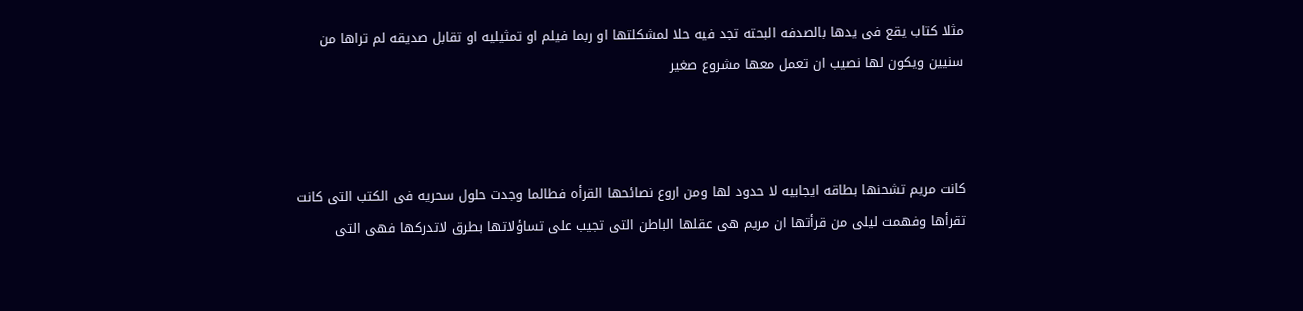مثلا كتاب يقع فى يدها بالصدفه البحته تجد فيه حلا لمشكلتها او ربما فيلم او تمثيليه او تقابل صديقه لم تراها من سنيين ويكون لها نصيب ان تعمل معها مشروع صغير



كانت مريم تشحنها بطاقه ايجابيه لا حدود لها ومن اروع نصائحها القرأه فطالما وجدت حلول سحريه فى الكتب التى كانت تقرأها وفهمت ليلى من قرأتها ان مريم هى عقلها الباطن التى تجيب على تساؤلاتها بطرق لاتدركها فهى التى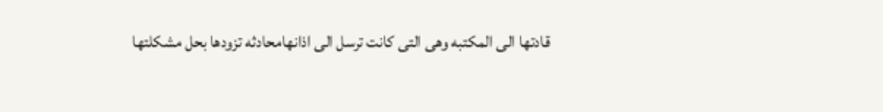قادتها الى المكتبه وهى التى كانت ترسل الى اذانهامحادثه تزودها بحل مشكلتها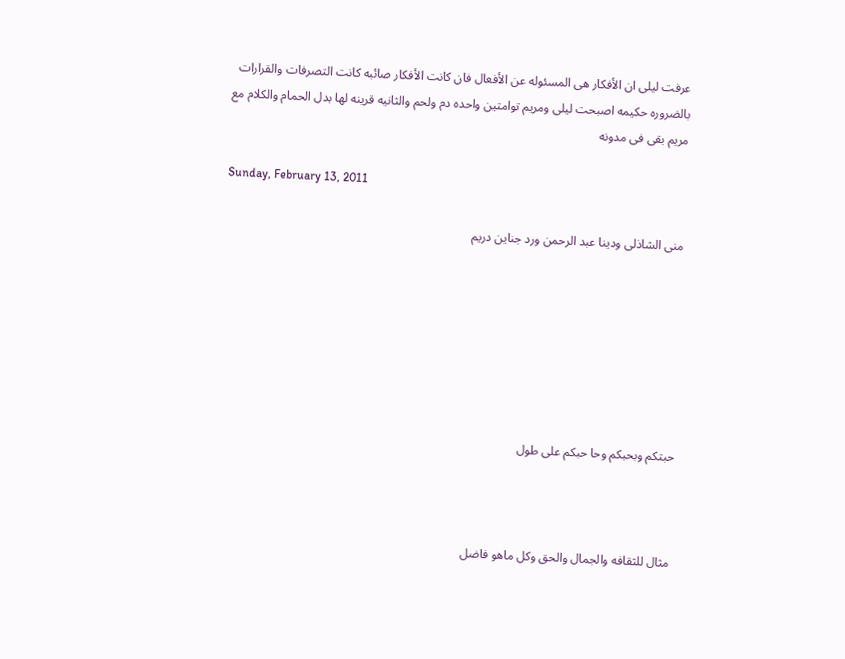عرفت ليلى ان الأفكار هى المسئوله عن الأفعال فان كانت الأفكار صائبه كانت التصرفات والقرارات بالضروره حكيمه اصبحت ليلى ومريم توامتين واحده دم ولحم والثانيه قرينه لها بدل الحمام والكلام مع مريم بقى فى مدونه

Sunday, February 13, 2011

منى الشاذلى ودينا عبد الرحمن ورد جناين دريم







حبتكم وبحبكم وحا حبكم على طول



مثال للثقافه والجمال والحق وكل ماهو فاضل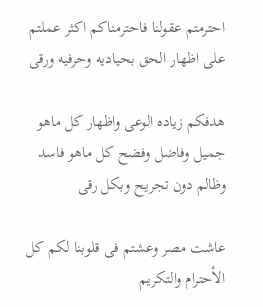احترمتم عقولنا فاحترمناكم اكثر عملتم على اظهار الحق بحياديه وحرفيه ورقى

هدفكم زياده الوعى واظهار كل ماهو جميل وفاضل وفضح كل ماهو فاسد وظالم دون تجريح وبكل رقى

عاشت مصر وعشتم فى قلوبنا لكم كل الأحترام والتكريم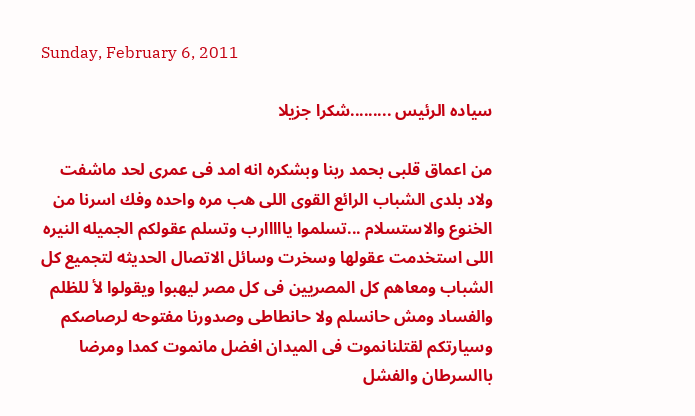Sunday, February 6, 2011

سياده الرئيس .........شكرا جزيلا

من اعماق قلبى بحمد ربنا وبشكره انه امد فى عمرى لحد ماشفت ولاد بلدى الشباب الرائع القوى اللى هب مره واحده وفك اسرنا من الخنوع والاستسلام ...تسلموا يااااارب وتسلم عقولكم الجميله النيره اللى استخدمت عقولها وسخرت وسائل الاتصال الحديثه لتجميع كل الشباب ومعاهم كل المصريين فى كل مصر ليهبوا ويقولوا لأ للظلم والفساد ومش حانسلم ولا حانطاطى وصدورنا مفتوحه لرصاصكم وسيارتكم لقتلنانموت فى الميدان افضل مانموت كمدا ومرضا باالسرطان والفشل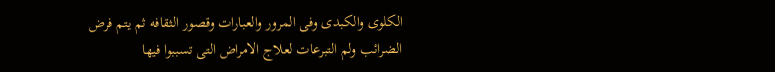الكلوى والكبدى وفى المرور والعبارات وقصور الثقافه ثم يتم فرض الضرائب ولم التبرعات لعلاج الامراض التى تسببوا فيها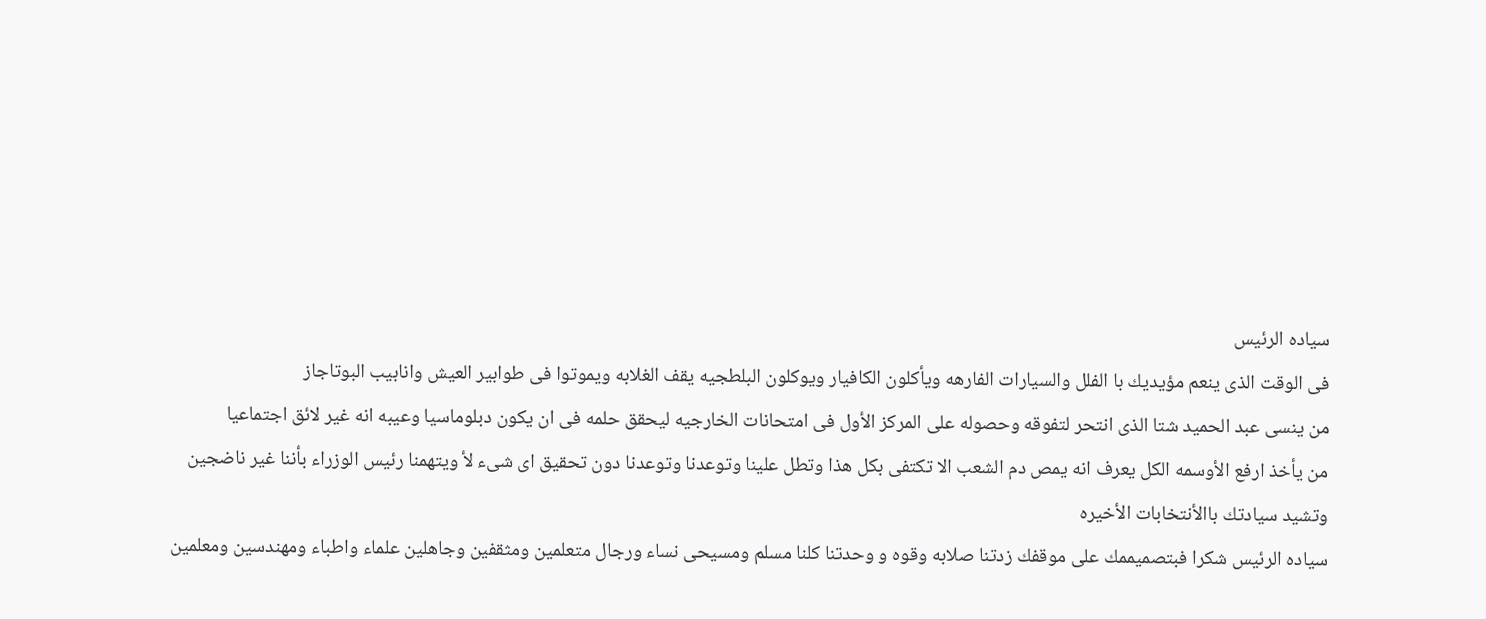سياده الرئيس
فى الوقت الذى ينعم مؤيديك با الفلل والسيارات الفارهه ويأكلون الكافيار ويوكلون البلطجيه يقف الغلابه ويموتوا فى طوابير العيش وانابيب البوتاجاز
من ينسى عبد الحميد شتا الذى انتحر لتفوقه وحصوله على المركز الأول فى امتحانات الخارجيه ليحقق حلمه فى ان يكون دبلوماسيا وعيبه انه غير لائق اجتماعيا
من يأخذ ارفع الأوسمه الكل يعرف انه يمص دم الشعب الا تكتفى بكل هذا وتطل علينا وتوعدنا وتوعدنا دون تحقيق اى شىء لأ ويتهمنا رئيس الوزراء بأننا غير ناضجين
وتشيد سيادتك باالأنتخابات الأخيره
سياده الرئيس شكرا فبتصميممك على موقفك زدتنا صلابه وقوه و وحدتنا كلنا مسلم ومسيحى نساء ورجال متعلمين ومثقفين وجاهلين علماء واطباء ومهندسين ومعلمين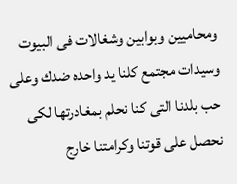ومحاميين وبوابين وشغالات فى البيوت وسيدات مجتمع كلنا يد واحده ضدك وعلى حب بلدنا التى كنا نحلم بمغادرتها لكى نحصل على قوتنا وكرامتنا خارج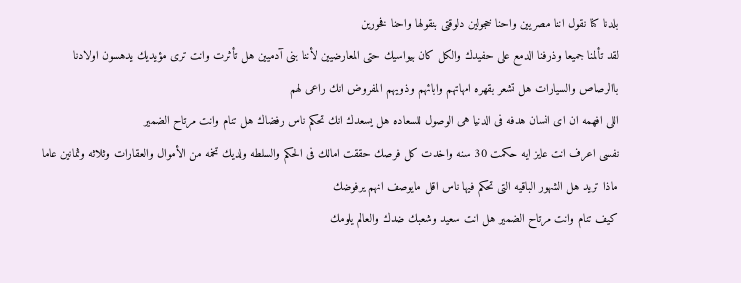بلدنا كنا نقول اننا مصريين واحنا خجولين دلوقتى بنقولها واحنا فخورين
لقد تألمنا جميعا وذرفنا الدمع على حفيدك والكل كان بيواسيك حتى المعارضيين لأننا بنى آدميين هل تأثرت وانت ترى مؤيديك يدهسون اولادنا باالرصاص والسيارات هل تشعر بقهره امهاتهم وابائهم وذويهم المفروض انك راعى لهم
اللى افهمه ان اى انسان هدفه فى الدنيا هى الوصول للسعاده هل يسعدك انك تحكم ناس رفضاك هل تنام وانت مرتاح الضمير
نفسى اعرف انت عايز ايه حكمت 30 سنه واخدت كل فرصك حققت امالك فى الحكم والسلطه ولديك تخمه من الأموال والعقارات وثلاثه وثمانين عاما ماذا تريد هل الشهور الباقيه التى تحكم فيها ناس اقل مايوصف انهم يرفوضك
كيف تنام وانت مرتاح الضمير هل انت سعيد وشعبك ضدك والعالم يلومك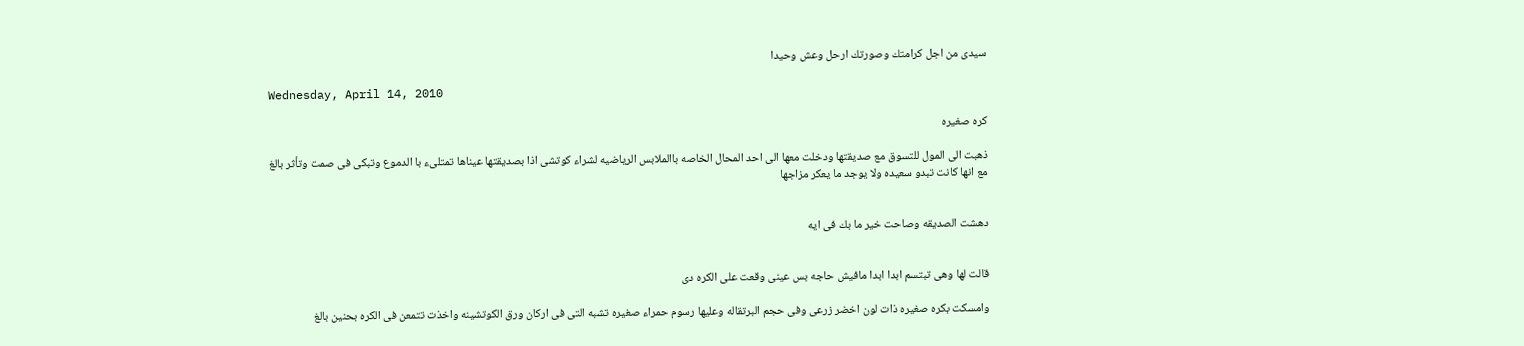سيدى من اجل كرامتك وصورتك ارحل وعش وحيدا

Wednesday, April 14, 2010

كره صغيره

ذهبت الى المول للتسوق مع صديقتها ودخلت معها الى احد المحال الخاصه باالملابس الرياضيه لشراء كوتشى اذا بصديقتها عيناها تمتلىء با الدموع وتبكى فى صمت وتأثر بالغ مع انها كانت تبدو سعيده ولا يوجد ما يعكر مزاجها


دهشت الصديقه وصاحت خير ما بك فى ايه


قالت لها وهى تبتسم ابدا ابدا مافيش حاجه بس عينى وقعت على الكره دى

وامسكت بكره صغيره ذات لون اخضر زرعى وفى حجم البرتقاله وعليها رسوم حمراء صغيره تشبه التى فى اركان ورق الكوتشينه واخذت تتمعن فى الكره بحنين بالغ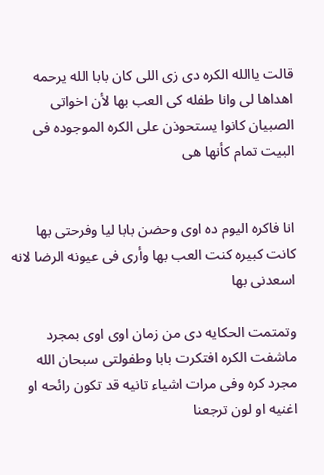قالت ياالله الكره دى زى اللى كان بابا الله يرحمه اهداها لى وانا طفله كى العب بها لأن اخواتى الصبيان كانوا يستحوذن على الكره الموجوده فى البيت تمام كأنها هى


انا فاكره اليوم ده اوى وحضن بابا ليا وفرحتى بها كانت كبيره كنت العب بها وأرى فى عيونه الرضا لانه اسعدنى بها

وتمتمت الحكايه دى من زمان اوى اوى بمجرد ماشفت الكره افتكرت بابا وطفولتى سبحان الله مجرد كره وفى مرات اشياء تانيه قد تكون رائحه او اغنيه او لون ترجعنا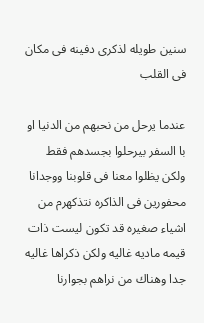سنين طويله لذكرى دفينه فى مكان فى القلب

عندما يرحل من نحبهم من الدنيا او با السفر بيرحلوا بجسدهم فقط ولكن يظلوا معنا فى قلوبنا ووجدانا محفورين فى الذاكره نتذكهرم من اشياء صغيره قد تكون ليست ذات قيمه ماديه غاليه ولكن ذكراها غاليه جدا وهناك من نراهم بجوارنا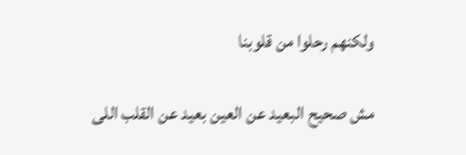ولكنهم رحلوا من قلوبنا

مش صحيح البعيد عن العين بعيد عن القلب اللى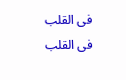فى القلب فى القلب